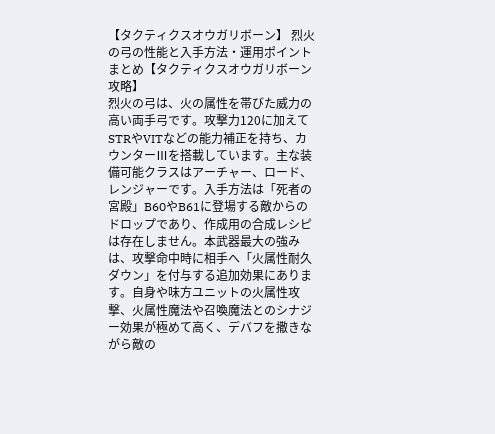【タクティクスオウガリボーン】 烈火の弓の性能と入手方法・運用ポイントまとめ【タクティクスオウガリボーン攻略】
烈火の弓は、火の属性を帯びた威力の高い両手弓です。攻撃力120に加えてSTRやVITなどの能力補正を持ち、カウンターⅢを搭載しています。主な装備可能クラスはアーチャー、ロード、レンジャーです。入手方法は「死者の宮殿」B60やB61に登場する敵からのドロップであり、作成用の合成レシピは存在しません。本武器最大の強みは、攻撃命中時に相手へ「火属性耐久ダウン」を付与する追加効果にあります。自身や味方ユニットの火属性攻撃、火属性魔法や召喚魔法とのシナジー効果が極めて高く、デバフを撒きながら敵の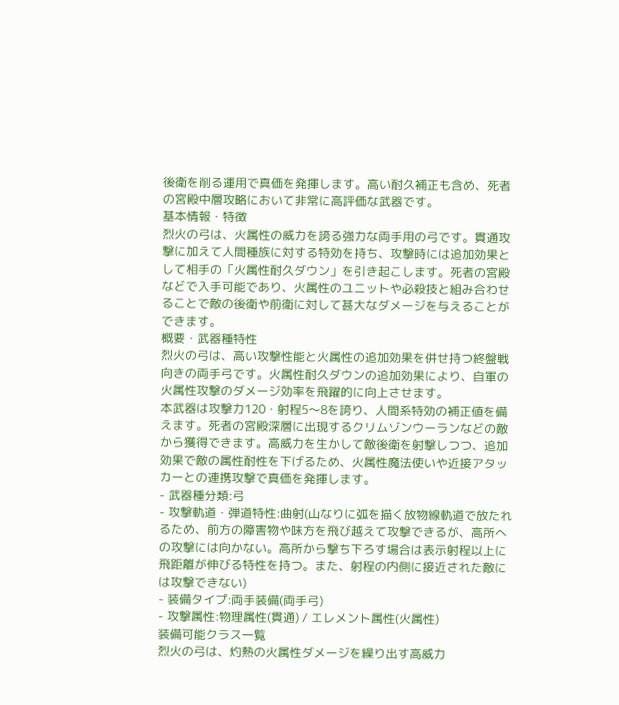後衛を削る運用で真価を発揮します。高い耐久補正も含め、死者の宮殿中層攻略において非常に高評価な武器です。
基本情報・特徴
烈火の弓は、火属性の威力を誇る強力な両手用の弓です。貫通攻撃に加えて人間種族に対する特効を持ち、攻撃時には追加効果として相手の「火属性耐久ダウン」を引き起こします。死者の宮殿などで入手可能であり、火属性のユニットや必殺技と組み合わせることで敵の後衛や前衛に対して甚大なダメージを与えることができます。
概要・武器種特性
烈火の弓は、高い攻撃性能と火属性の追加効果を併せ持つ終盤戦向きの両手弓です。火属性耐久ダウンの追加効果により、自軍の火属性攻撃のダメージ効率を飛躍的に向上させます。
本武器は攻撃力120・射程5〜8を誇り、人間系特効の補正値を備えます。死者の宮殿深層に出現するクリムゾンウーランなどの敵から獲得できます。高威力を生かして敵後衛を射撃しつつ、追加効果で敵の属性耐性を下げるため、火属性魔法使いや近接アタッカーとの連携攻撃で真価を発揮します。
- 武器種分類:弓
- 攻撃軌道・弾道特性:曲射(山なりに弧を描く放物線軌道で放たれるため、前方の障害物や味方を飛び越えて攻撃できるが、高所への攻撃には向かない。高所から撃ち下ろす場合は表示射程以上に飛距離が伸びる特性を持つ。また、射程の内側に接近された敵には攻撃できない)
- 装備タイプ:両手装備(両手弓)
- 攻撃属性:物理属性(貫通) / エレメント属性(火属性)
装備可能クラス一覧
烈火の弓は、灼熱の火属性ダメージを繰り出す高威力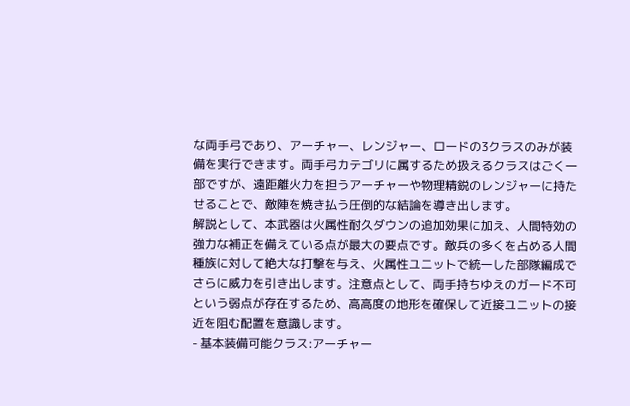な両手弓であり、アーチャー、レンジャー、ロードの3クラスのみが装備を実行できます。両手弓カテゴリに属するため扱えるクラスはごく一部ですが、遠距離火力を担うアーチャーや物理精鋭のレンジャーに持たせることで、敵陣を焼き払う圧倒的な結論を導き出します。
解説として、本武器は火属性耐久ダウンの追加効果に加え、人間特効の強力な補正を備えている点が最大の要点です。敵兵の多くを占める人間種族に対して絶大な打撃を与え、火属性ユニットで統一した部隊編成でさらに威力を引き出します。注意点として、両手持ちゆえのガード不可という弱点が存在するため、高高度の地形を確保して近接ユニットの接近を阻む配置を意識します。
- 基本装備可能クラス:アーチャー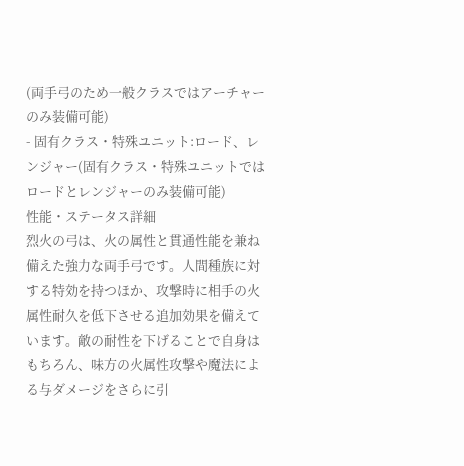(両手弓のため一般クラスではアーチャーのみ装備可能)
- 固有クラス・特殊ユニット:ロード、レンジャー(固有クラス・特殊ユニットではロードとレンジャーのみ装備可能)
性能・ステータス詳細
烈火の弓は、火の属性と貫通性能を兼ね備えた強力な両手弓です。人間種族に対する特効を持つほか、攻撃時に相手の火属性耐久を低下させる追加効果を備えています。敵の耐性を下げることで自身はもちろん、味方の火属性攻撃や魔法による与ダメージをさらに引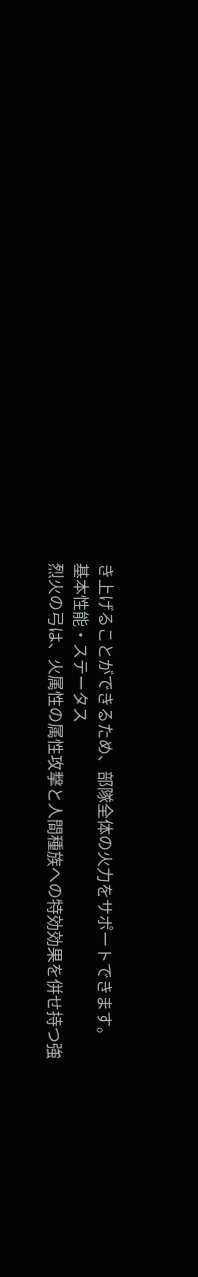き上げることができるため、部隊全体の火力をサポートできます。
基本性能・ステータス
烈火の弓は、火属性の属性攻撃と人間種族への特効効果を併せ持つ強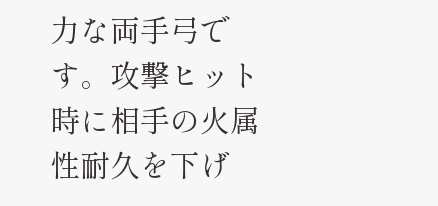力な両手弓です。攻撃ヒット時に相手の火属性耐久を下げ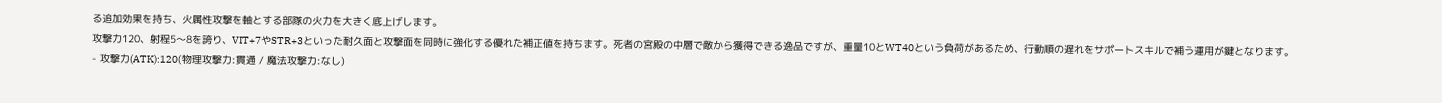る追加効果を持ち、火属性攻撃を軸とする部隊の火力を大きく底上げします。
攻撃力120、射程5〜8を誇り、VIT+7やSTR+3といった耐久面と攻撃面を同時に強化する優れた補正値を持ちます。死者の宮殿の中層で敵から獲得できる逸品ですが、重量10とWT40という負荷があるため、行動順の遅れをサポートスキルで補う運用が鍵となります。
- 攻撃力(ATK):120(物理攻撃力:貫通 / 魔法攻撃力:なし)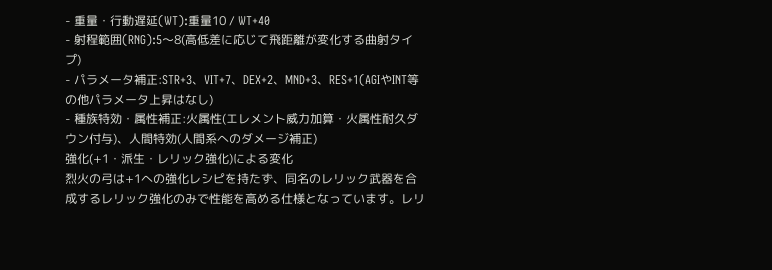- 重量・行動遅延(WT):重量10 / WT+40
- 射程範囲(RNG):5〜8(高低差に応じて飛距離が変化する曲射タイプ)
- パラメータ補正:STR+3、VIT+7、DEX+2、MND+3、RES+1(AGIやINT等の他パラメータ上昇はなし)
- 種族特効・属性補正:火属性(エレメント威力加算・火属性耐久ダウン付与)、人間特効(人間系へのダメージ補正)
強化(+1・派生・レリック強化)による変化
烈火の弓は+1への強化レシピを持たず、同名のレリック武器を合成するレリック強化のみで性能を高める仕様となっています。レリ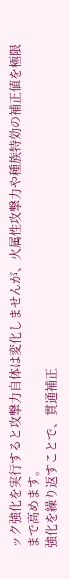ック強化を実行すると攻撃力自体は変化しませんが、火属性攻撃力や種族特効の補正値を極限まで高めます。
強化を繰り返すことで、貫通補正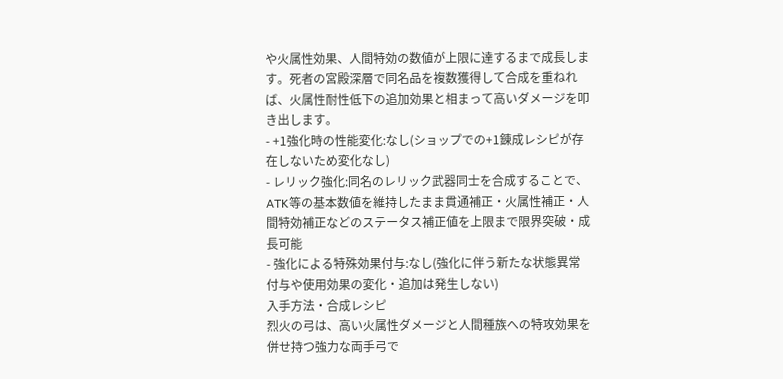や火属性効果、人間特効の数値が上限に達するまで成長します。死者の宮殿深層で同名品を複数獲得して合成を重ねれば、火属性耐性低下の追加効果と相まって高いダメージを叩き出します。
- +1強化時の性能変化:なし(ショップでの+1錬成レシピが存在しないため変化なし)
- レリック強化:同名のレリック武器同士を合成することで、ATK等の基本数値を維持したまま貫通補正・火属性補正・人間特効補正などのステータス補正値を上限まで限界突破・成長可能
- 強化による特殊効果付与:なし(強化に伴う新たな状態異常付与や使用効果の変化・追加は発生しない)
入手方法・合成レシピ
烈火の弓は、高い火属性ダメージと人間種族への特攻効果を併せ持つ強力な両手弓で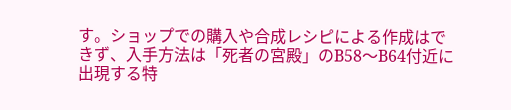す。ショップでの購入や合成レシピによる作成はできず、入手方法は「死者の宮殿」のB58〜B64付近に出現する特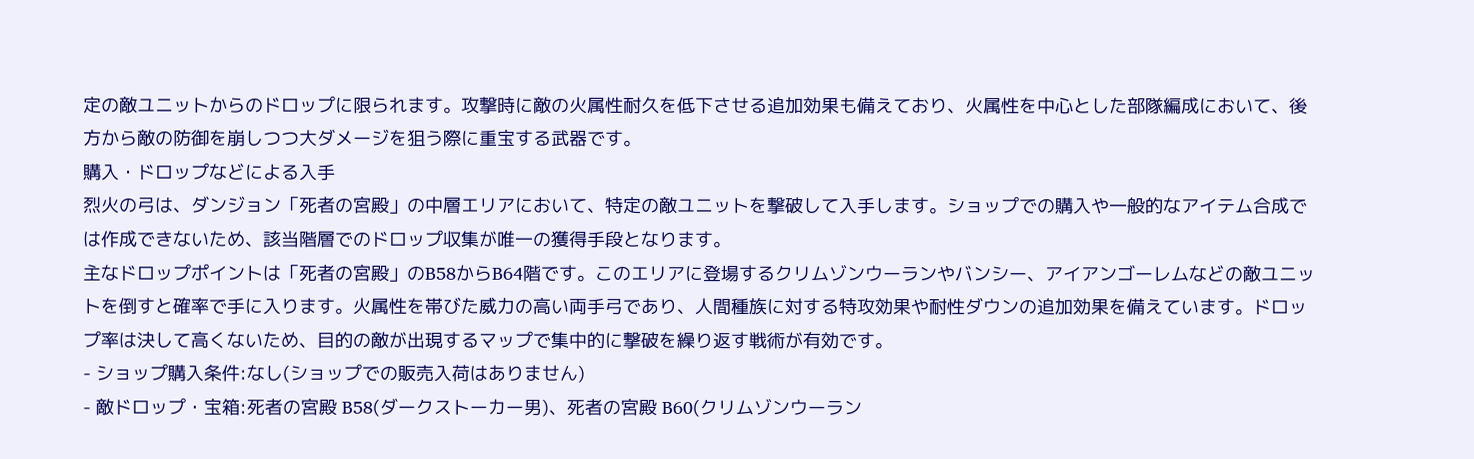定の敵ユニットからのドロップに限られます。攻撃時に敵の火属性耐久を低下させる追加効果も備えており、火属性を中心とした部隊編成において、後方から敵の防御を崩しつつ大ダメージを狙う際に重宝する武器です。
購入・ドロップなどによる入手
烈火の弓は、ダンジョン「死者の宮殿」の中層エリアにおいて、特定の敵ユニットを撃破して入手します。ショップでの購入や一般的なアイテム合成では作成できないため、該当階層でのドロップ収集が唯一の獲得手段となります。
主なドロップポイントは「死者の宮殿」のB58からB64階です。このエリアに登場するクリムゾンウーランやバンシー、アイアンゴーレムなどの敵ユニットを倒すと確率で手に入ります。火属性を帯びた威力の高い両手弓であり、人間種族に対する特攻効果や耐性ダウンの追加効果を備えています。ドロップ率は決して高くないため、目的の敵が出現するマップで集中的に撃破を繰り返す戦術が有効です。
- ショップ購入条件:なし(ショップでの販売入荷はありません)
- 敵ドロップ・宝箱:死者の宮殿 B58(ダークストーカー男)、死者の宮殿 B60(クリムゾンウーラン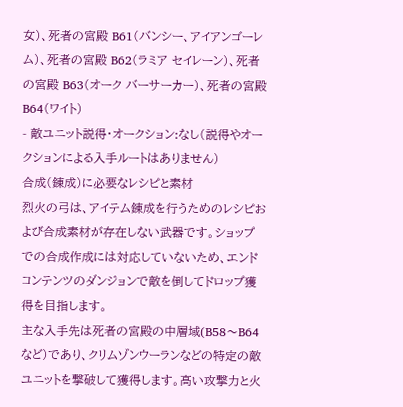女)、死者の宮殿 B61(バンシー、アイアンゴーレム)、死者の宮殿 B62(ラミア セイレーン)、死者の宮殿 B63(オーク バーサーカー)、死者の宮殿 B64(ワイト)
- 敵ユニット説得・オークション:なし(説得やオークションによる入手ルートはありません)
合成(錬成)に必要なレシピと素材
烈火の弓は、アイテム錬成を行うためのレシピおよび合成素材が存在しない武器です。ショップでの合成作成には対応していないため、エンドコンテンツのダンジョンで敵を倒してドロップ獲得を目指します。
主な入手先は死者の宮殿の中層域(B58〜B64など)であり、クリムゾンウーランなどの特定の敵ユニットを撃破して獲得します。高い攻撃力と火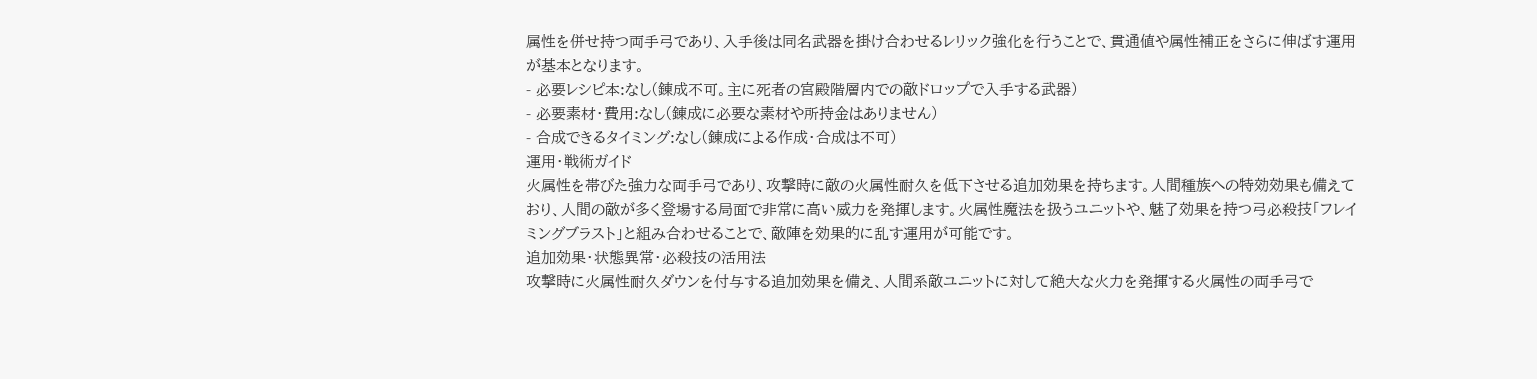属性を併せ持つ両手弓であり、入手後は同名武器を掛け合わせるレリック強化を行うことで、貫通値や属性補正をさらに伸ばす運用が基本となります。
- 必要レシピ本:なし(錬成不可。主に死者の宮殿階層内での敵ドロップで入手する武器)
- 必要素材・費用:なし(錬成に必要な素材や所持金はありません)
- 合成できるタイミング:なし(錬成による作成・合成は不可)
運用・戦術ガイド
火属性を帯びた強力な両手弓であり、攻撃時に敵の火属性耐久を低下させる追加効果を持ちます。人間種族への特効効果も備えており、人間の敵が多く登場する局面で非常に高い威力を発揮します。火属性魔法を扱うユニットや、魅了効果を持つ弓必殺技「フレイミングブラスト」と組み合わせることで、敵陣を効果的に乱す運用が可能です。
追加効果・状態異常・必殺技の活用法
攻撃時に火属性耐久ダウンを付与する追加効果を備え、人間系敵ユニットに対して絶大な火力を発揮する火属性の両手弓で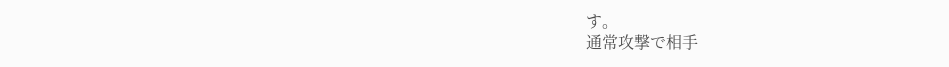す。
通常攻撃で相手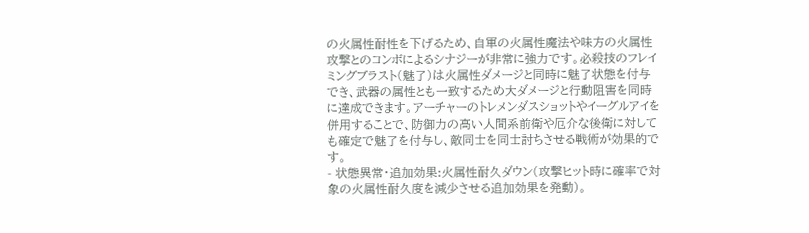の火属性耐性を下げるため、自軍の火属性魔法や味方の火属性攻撃とのコンボによるシナジーが非常に強力です。必殺技のフレイミングブラスト(魅了)は火属性ダメージと同時に魅了状態を付与でき、武器の属性とも一致するため大ダメージと行動阻害を同時に達成できます。アーチャーのトレメンダスショットやイーグルアイを併用することで、防御力の高い人間系前衛や厄介な後衛に対しても確定で魅了を付与し、敵同士を同士討ちさせる戦術が効果的です。
- 状態異常・追加効果:火属性耐久ダウン(攻撃ヒット時に確率で対象の火属性耐久度を減少させる追加効果を発動)。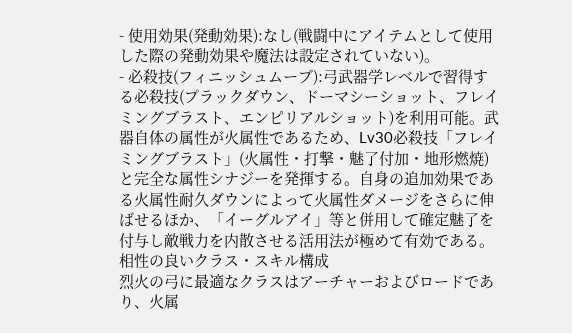- 使用効果(発動効果):なし(戦闘中にアイテムとして使用した際の発動効果や魔法は設定されていない)。
- 必殺技(フィニッシュムーブ):弓武器学レベルで習得する必殺技(プラックダウン、ドーマシーショット、フレイミングブラスト、エンピリアルショット)を利用可能。武器自体の属性が火属性であるため、Lv30必殺技「フレイミングブラスト」(火属性・打撃・魅了付加・地形燃焼)と完全な属性シナジーを発揮する。自身の追加効果である火属性耐久ダウンによって火属性ダメージをさらに伸ばせるほか、「イーグルアイ」等と併用して確定魅了を付与し敵戦力を内散させる活用法が極めて有効である。
相性の良いクラス・スキル構成
烈火の弓に最適なクラスはアーチャーおよびロードであり、火属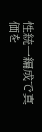性統一編成で真価を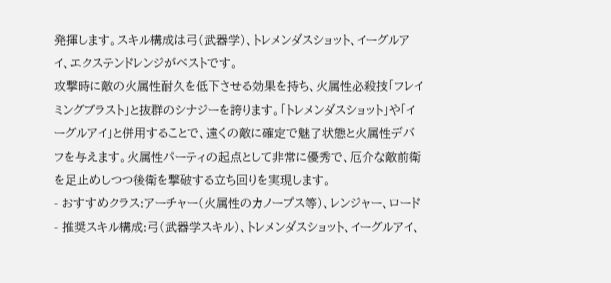発揮します。スキル構成は弓(武器学)、トレメンダスショット、イーグルアイ、エクステンドレンジがベストです。
攻撃時に敵の火属性耐久を低下させる効果を持ち、火属性必殺技「フレイミングブラスト」と抜群のシナジーを誇ります。「トレメンダスショット」や「イーグルアイ」と併用することで、遠くの敵に確定で魅了状態と火属性デバフを与えます。火属性パーティの起点として非常に優秀で、厄介な敵前衛を足止めしつつ後衛を撃破する立ち回りを実現します。
- おすすめクラス:アーチャー(火属性のカノープス等)、レンジャー、ロード
- 推奨スキル構成:弓(武器学スキル)、トレメンダスショット、イーグルアイ、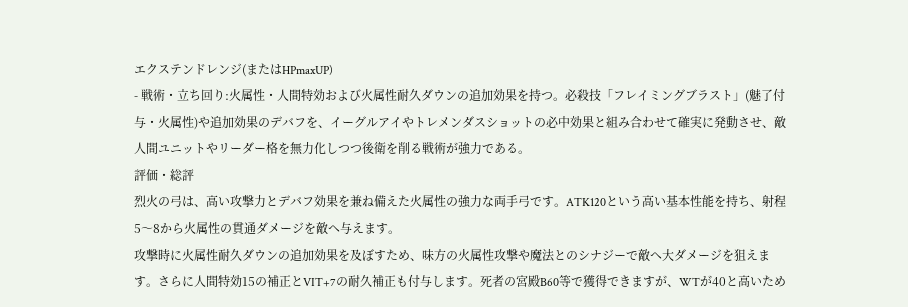エクステンドレンジ(またはHPmaxUP)
- 戦術・立ち回り:火属性・人間特効および火属性耐久ダウンの追加効果を持つ。必殺技「フレイミングブラスト」(魅了付与・火属性)や追加効果のデバフを、イーグルアイやトレメンダスショットの必中効果と組み合わせて確実に発動させ、敵人間ユニットやリーダー格を無力化しつつ後衛を削る戦術が強力である。
評価・総評
烈火の弓は、高い攻撃力とデバフ効果を兼ね備えた火属性の強力な両手弓です。ATK120という高い基本性能を持ち、射程5〜8から火属性の貫通ダメージを敵へ与えます。
攻撃時に火属性耐久ダウンの追加効果を及ぼすため、味方の火属性攻撃や魔法とのシナジーで敵へ大ダメージを狙えます。さらに人間特効15の補正とVIT+7の耐久補正も付与します。死者の宮殿B60等で獲得できますが、WTが40と高いため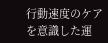行動速度のケアを意識した運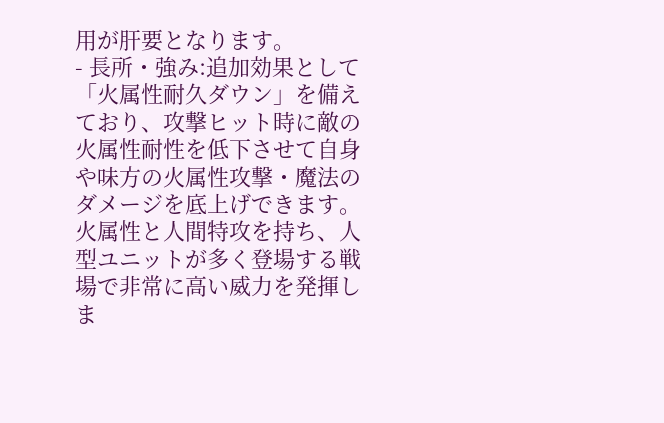用が肝要となります。
- 長所・強み:追加効果として「火属性耐久ダウン」を備えており、攻撃ヒット時に敵の火属性耐性を低下させて自身や味方の火属性攻撃・魔法のダメージを底上げできます。火属性と人間特攻を持ち、人型ユニットが多く登場する戦場で非常に高い威力を発揮しま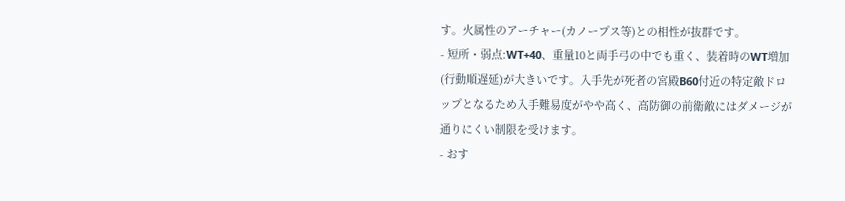す。火属性のアーチャー(カノープス等)との相性が抜群です。
- 短所・弱点:WT+40、重量10と両手弓の中でも重く、装着時のWT増加(行動順遅延)が大きいです。入手先が死者の宮殿B60付近の特定敵ドロップとなるため入手難易度がやや高く、高防御の前衛敵にはダメージが通りにくい制限を受けます。
- おす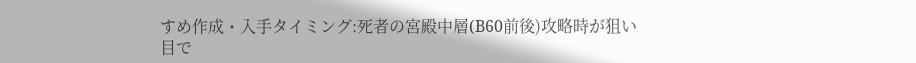すめ作成・入手タイミング:死者の宮殿中層(B60前後)攻略時が狙い目で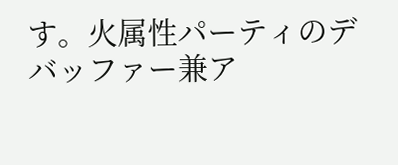す。火属性パーティのデバッファー兼ア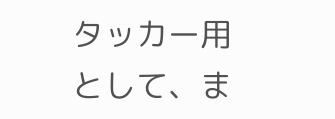タッカー用として、ま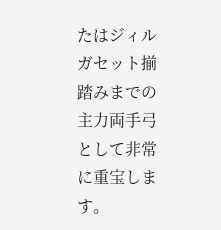たはジィルガセット揃踏みまでの主力両手弓として非常に重宝します。